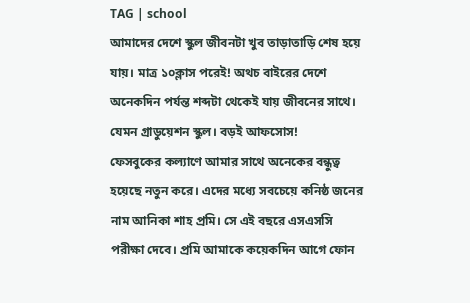TAG | school
আমাদের দেশে স্কুল জীবনটা খুব তাড়াতাড়ি শেষ হয়ে যায়। মাত্র ১০ক্লাস পরেই! অথচ বাইরের দেশে অনেকদিন পর্যন্ত শব্দটা থেকেই যায় জীবনের সাথে। যেমন গ্রাডুয়েশন স্কুল। বড়ই আফসোস!
ফেসবুকের কল্যাণে আমার সাথে অনেকের বন্ধুত্ব হয়েছে নতুন করে। এদের মধ্যে সবচেয়ে কনিষ্ঠ জনের নাম আনিকা শাহ প্রমি। সে এই বছরে এসএসসি পরীক্ষা দেবে। প্রমি আমাকে কয়েকদিন আগে ফোন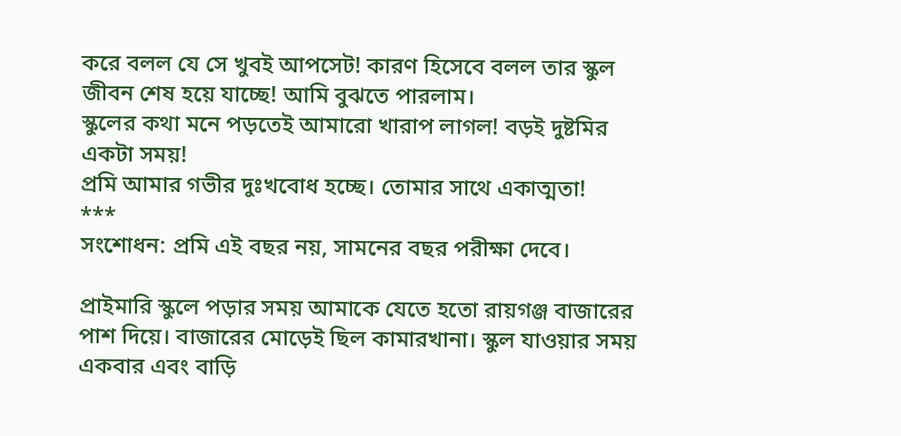করে বলল যে সে খুবই আপসেট! কারণ হিসেবে বলল তার স্কুল জীবন শেষ হয়ে যাচ্ছে! আমি বুঝতে পারলাম।
স্কুলের কথা মনে পড়তেই আমারো খারাপ লাগল! বড়ই দুষ্টমির একটা সময়!
প্রমি আমার গভীর দুঃখবোধ হচ্ছে। তোমার সাথে একাত্মতা!
***
সংশোধন: প্রমি এই বছর নয়, সামনের বছর পরীক্ষা দেবে।

প্রাইমারি স্কুলে পড়ার সময় আমাকে যেতে হতো রায়গঞ্জ বাজারের পাশ দিয়ে। বাজারের মোড়েই ছিল কামারখানা। স্কুল যাওয়ার সময় একবার এবং বাড়ি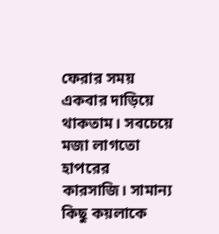ফেরার সময় একবার দাড়িয়ে থাকতাম। সবচেয়ে মজা লাগতো হাপরের কারসাজি। সামান্য কিছু কয়লাকে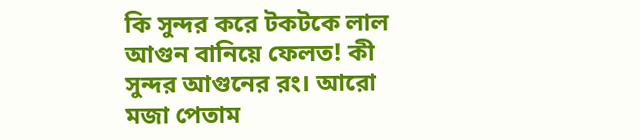কি সুন্দর করে টকটকে লাল আগুন বানিয়ে ফেলত! কী সুন্দর আগুনের রং। আরো মজা পেতাম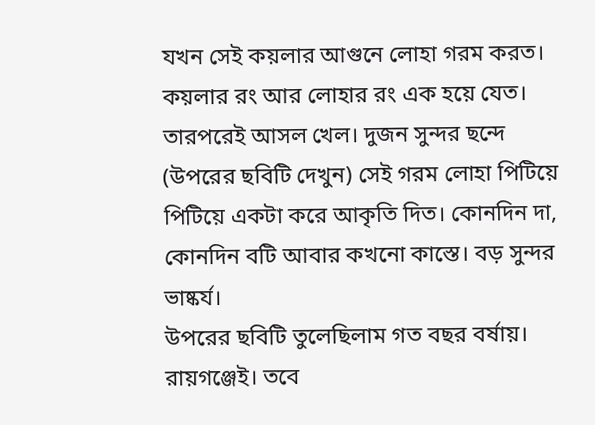যখন সেই কয়লার আগুনে লোহা গরম করত। কয়লার রং আর লোহার রং এক হয়ে যেত। তারপরেই আসল খেল। দুজন সুন্দর ছন্দে (উপরের ছবিটি দেখুন) সেই গরম লোহা পিটিয়ে পিটিয়ে একটা করে আকৃতি দিত। কোনদিন দা, কোনদিন বটি আবার কখনো কাস্তে। বড় সুন্দর ভাষ্কর্য।
উপরের ছবিটি তুলেছিলাম গত বছর বর্ষায়। রায়গঞ্জেই। তবে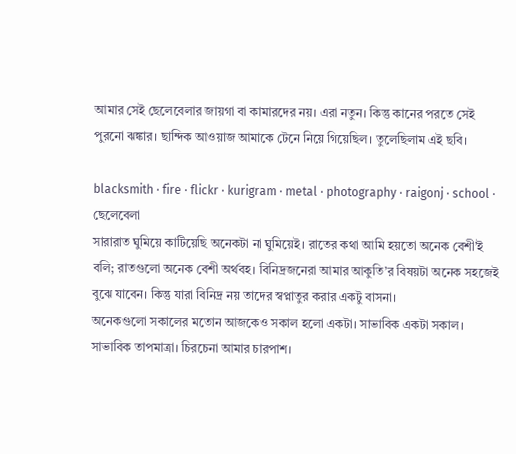আমার সেই ছেলেবেলার জায়গা বা কামারদের নয়। এরা নতুন। কিন্তু কানের পরতে সেই পুরনো ঝঙ্কার। ছান্দিক আওয়াজ আমাকে টেনে নিয়ে গিয়েছিল। তুলেছিলাম এই ছবি।

blacksmith · fire · flickr · kurigram · metal · photography · raigonj · school · ছেলেবেলা
সারারাত ঘুমিয়ে কাটিয়েছি অনেকটা না ঘুমিয়েই। রাতের কথা আমি হয়তো অনেক বেশী’ই বলি; রাতগুলো অনেক বেশী অর্থবহ। বিনিদ্রজনেরা আমার আকুতি’র বিষয়টা অনেক সহজেই বুঝে যাবেন। কিন্তু যারা বিনিদ্র নয় তাদের স্বপ্নাতুর করার একটু বাসনা।
অনেকগুলো সকালের মতোন আজকেও সকাল হলো একটা। সাভাবিক একটা সকাল। সাভাবিক তাপমাত্রা। চিরচেনা আমার চারপাশ।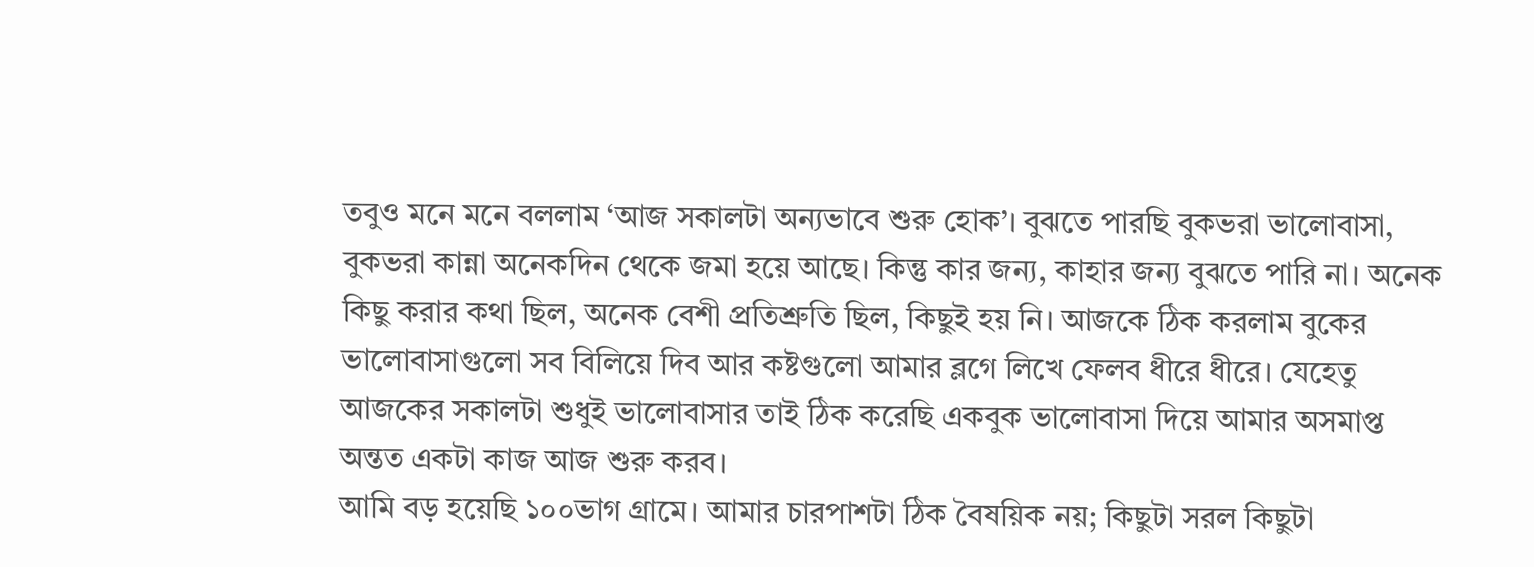তবুও মনে মনে বললাম ‘আজ সকালটা অন্যভাবে শুরু হোক’। বুঝতে পারছি বুকভরা ভালোবাসা, বুকভরা কান্না অনেকদিন থেকে জমা হয়ে আছে। কিন্তু কার জন্য, কাহার জন্য বুঝতে পারি না। অনেক কিছু করার কথা ছিল, অনেক বেশী প্রতিশ্রুতি ছিল, কিছুই হয় নি। আজকে ঠিক করলাম বুকের ভালোবাসাগুলো সব বিলিয়ে দিব আর কষ্টগুলো আমার ব্লগে লিখে ফেলব ধীরে ধীরে। যেহেতু আজকের সকালটা শুধুই ভালোবাসার তাই ঠিক করেছি একবুক ভালোবাসা দিয়ে আমার অসমাপ্ত অন্তত একটা কাজ আজ শুরু করব।
আমি বড় হয়েছি ১০০ভাগ গ্রামে। আমার চারপাশটা ঠিক বৈষয়িক নয়; কিছুটা সরল কিছুটা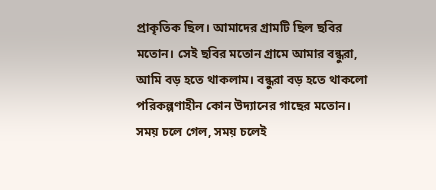প্রাকৃতিক ছিল। আমাদের গ্রামটি ছিল ছবির মতোন। সেই ছবির মতোন গ্রামে আমার বন্ধুরা, আমি বড় হতে থাকলাম। বন্ধুরা বড় হতে থাকলো পরিকল্পণাহীন কোন উদ্যানের গাছের মতোন। সময় চলে গেল, সময় চলেই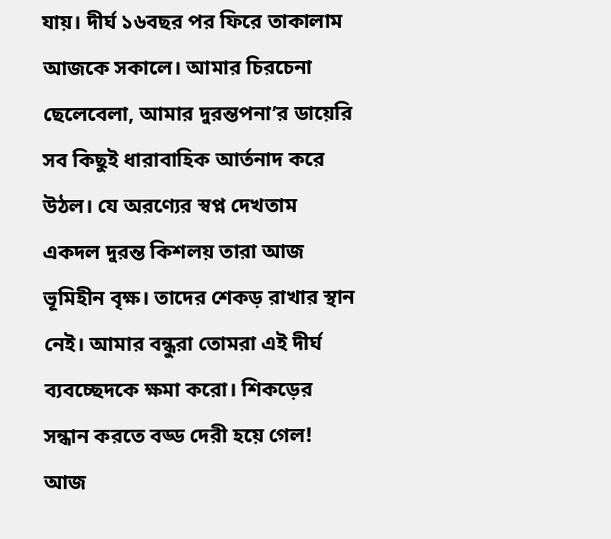যায়। দীর্ঘ ১৬বছর পর ফিরে তাকালাম আজকে সকালে। আমার চিরচেনা ছেলেবেলা, আমার দুরন্তপনা’র ডায়েরি সব কিছুই ধারাবাহিক আর্তনাদ করে উঠল। যে অরণ্যের স্বপ্ন দেখতাম একদল দুরন্ত কিশলয় তারা আজ ভূমিহীন বৃক্ষ। তাদের শেকড় রাখার স্থান নেই। আমার বন্ধুরা তোমরা এই দীর্ঘ ব্যবচ্ছেদকে ক্ষমা করো। শিকড়ের সন্ধান করতে বড্ড দেরী হয়ে গেল!
আজ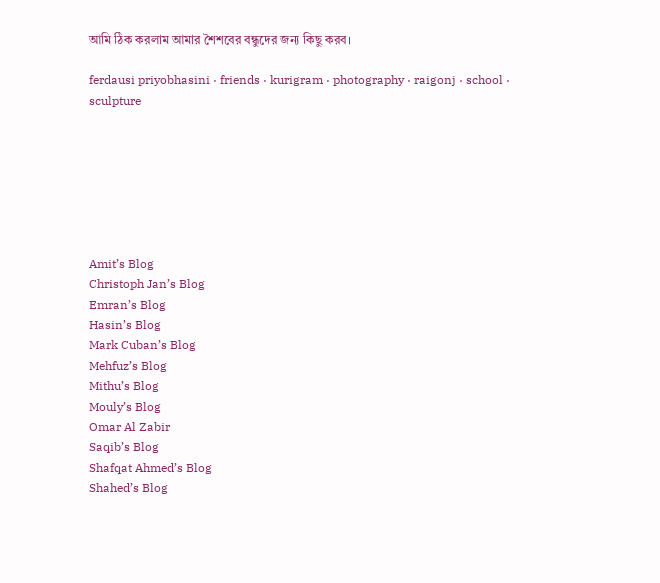আমি ঠিক করলাম আমার শৈশবের বন্ধুদের জন্য কিছু করব।

ferdausi priyobhasini · friends · kurigram · photography · raigonj · school · sculpture







Amit’s Blog
Christoph Jan’s Blog
Emran’s Blog
Hasin’s Blog
Mark Cuban’s Blog
Mehfuz’s Blog
Mithu’s Blog
Mouly’s Blog
Omar Al Zabir
Saqib’s Blog
Shafqat Ahmed’s Blog
Shahed’s Blog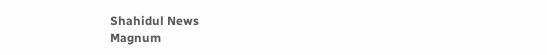Shahidul News
Magnum